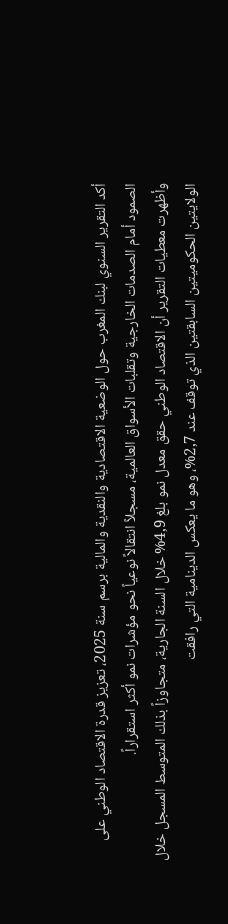أكد التقرير السنوي لبنك المغرب حول الوضعية الاقتصادية والنقدية والمالية برسم سنة 2025، تعزيز قدرة الاقتصاد الوطني على الصمود أمام الصدمات الخارجية وتقلبات الأسواق العالمية، مسجلاً انتقالاً نوعياً نحو مؤشرات نمو أكثر استقراراً.
وأظهرت معطيات التقرير أن الاقتصاد الوطني حقق معدل نمو بلغ 4,9% خلال السنة الجارية، متجاوزاً بذلك المتوسط المسجل خلال الولايتين الحكوميتين السابقتين الذي توقف عند 2,7%، وهو ما يعكس الدينامية التي رافقت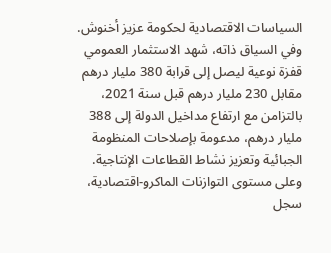السياسات الاقتصادية لحكومة عزيز أخنوش.
وفي السياق ذاته، شهد الاستثمار العمومي قفزة نوعية ليصل إلى قرابة 380 مليار درهم مقابل 230 مليار درهم قبل سنة 2021، بالتزامن مع ارتفاع مداخيل الدولة إلى 388 مليار درهم، مدعومة بإصلاحات المنظومة الجبائية وتعزيز نشاط القطاعات الإنتاجية.
وعلى مستوى التوازنات الماكرو-اقتصادية، سجل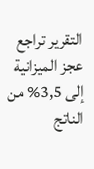التقرير تراجع عجز الميزانية إلى 3,5% من الناتج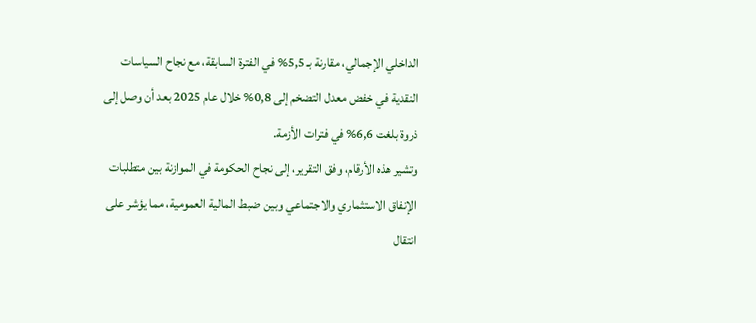الداخلي الإجمالي، مقارنة بـ 5,5% في الفترة السابقة، مع نجاح السياسات النقدية في خفض معدل التضخم إلى 0,8% خلال عام 2025 بعد أن وصل إلى ذروة بلغت 6,6% في فترات الأزمة.
وتشير هذه الأرقام، وفق التقرير، إلى نجاح الحكومة في الموازنة بين متطلبات الإنفاق الاستثماري والاجتماعي وبين ضبط المالية العمومية، مما يؤشر على انتقال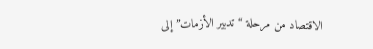الاقتصاد من مرحلة “تدبير الأزمات” إلى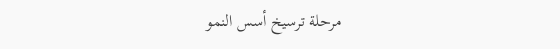مرحلة ترسيخ أسس النمو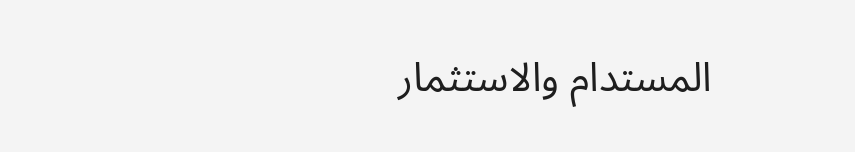المستدام والاستثمار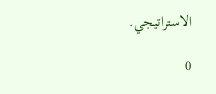الاستراتيجي.

0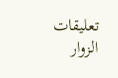تعليقات الزوار